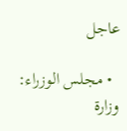عاجل

  • مجلس الوزراء: وزارة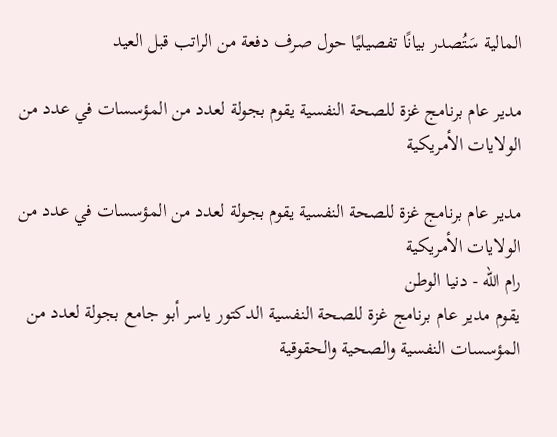المالية سَتُصدر بيانًا تفصيليًا حول صرف دفعة من الراتب قبل العيد

مدير عام برنامج غزة للصحة النفسية يقوم بجولة لعدد من المؤسسات في عدد من الولايات الأمريكية

مدير عام برنامج غزة للصحة النفسية يقوم بجولة لعدد من المؤسسات في عدد من الولايات الأمريكية
رام الله - دنيا الوطن
يقوم مدير عام برنامج غزة للصحة النفسية الدكتور ياسر أبو جامع بجولة لعدد من المؤسسات النفسية والصحية والحقوقية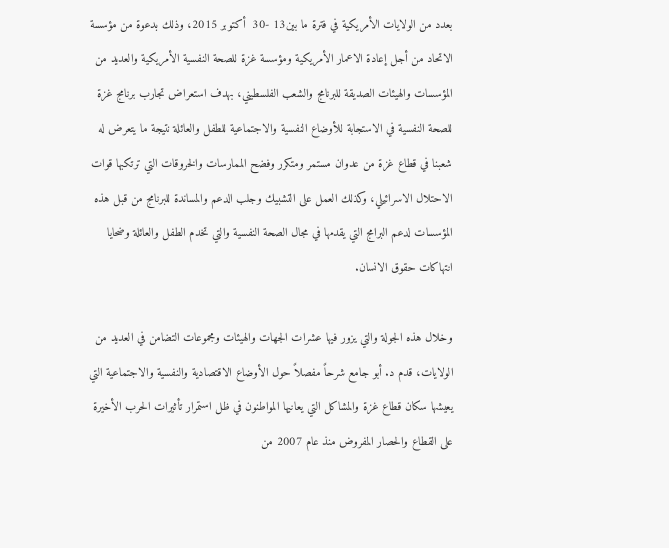بعدد من الولايات الأمريكية في فترة ما بين13 -30  أكتوبر 2015، وذلك بدعوة من مؤسسة الاتحاد من أجل إعادة الاعمار الأمريكية ومؤسسة غزة للصحة النفسية الأمريكية والعديد من المؤسسات والهيئات الصديقة للبرنامج والشعب الفلسطيني، بهدف استعراض تجارب برنامج غزة للصحة النفسية في الاستجابة للأوضاع النفسية والاجتماعية للطفل والعائلة نتيجة ما يتعرض له شعبنا في قطاع غزة من عدوان مستمر ومتكرر وفضح الممارسات والخروقات التي ترتكبها قوات الاحتلال الاسرائيلي، وكذلك العمل على التشبيك وجلب الدعم والمساندة للبرنامج من قبل هذه المؤسسات لدعم البرامج التي يقدمها في مجال الصحة النفسية والتي تخدم الطفل والعائلة وضحايا انتهاكات حقوق الانسان.

وخلال هذه الجولة والتي يزور فيها عشرات الجهات والهيئات ومجموعات التضامن في العديد من الولايات، قدم د. أبو جامع شرحاً مفصلاً حول الأوضاع الاقتصادية والنفسية والاجتماعية التي يعيشها سكان قطاع غزة والمشاكل التي يعانيها المواطنون في ظل استمرار تأثيرات الحرب الأخيرة على القطاع والحصار المفروض منذ عام 2007 من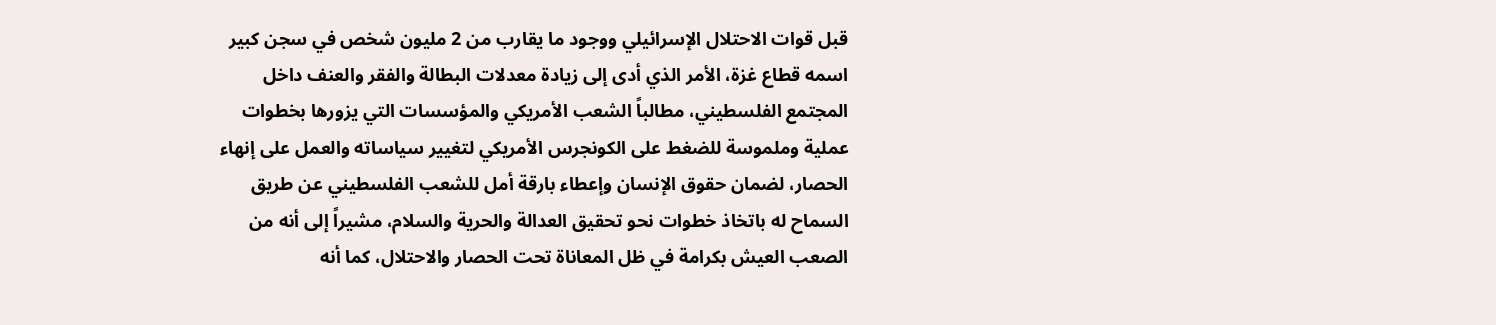قبل قوات الاحتلال الإسرائيلي ووجود ما يقارب من 2 مليون شخص في سجن كبير اسمه قطاع غزة، الأمر الذي أدى إلى زيادة معدلات البطالة والفقر والعنف داخل المجتمع الفلسطيني، مطالباً الشعب الأمريكي والمؤسسات التي يزورها بخطوات عملية وملموسة للضغط على الكونجرس الأمريكي لتغيير سياساته والعمل على إنهاء الحصار، لضمان حقوق الإنسان وإعطاء بارقة أمل للشعب الفلسطيني عن طريق السماح له باتخاذ خطوات نحو تحقيق العدالة والحرية والسلام، مشيراً إلى أنه من الصعب العيش بكرامة في ظل المعاناة تحت الحصار والاحتلال، كما أنه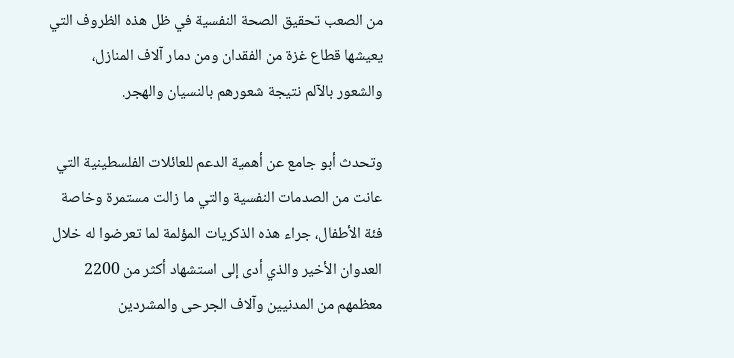من الصعب تحقيق الصحة النفسية في ظل هذه الظروف التي يعيشها قطاع غزة من الفقدان ومن دمار آلاف المنازل، والشعور بالآلم نتيجة شعورهم بالنسيان والهجر.

وتحدث أبو جامع عن أهمية الدعم للعائلات الفلسطينية التي عانت من الصدمات النفسية والتي ما زالت مستمرة وخاصة فئة الأطفال، جراء هذه الذكريات المؤلمة لما تعرضوا له خلال العدوان الأخير والذي أدى إلى استشهاد أكثر من 2200 معظمهم من المدنيين وآلاف الجرحى والمشردين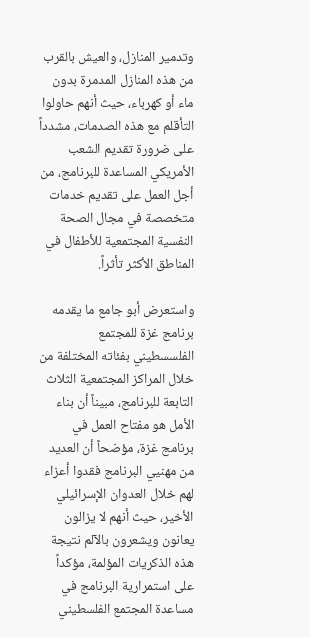وتدمير المنازل، والعيش بالقرب من هذه المنازل المدمرة بدون ماء أو كهرباء، حيث أنهم حاولوا التأقلم مع هذه الصدمات، مشدداً على ضرورة تقديم الشعب الأمريكي المساعدة للبرنامج، من أجل العمل على تقديم خدمات متخصصة في مجال الصحة النفسية المجتمعية للأطفال في المناطق الأكثر تأثراً.

واستعرض أبو جامع ما يقدمه برنامج غزة للمجتمع الفلسسطيني بفئاته المختلفة من خلال المراكز المجتمعية الثلاث التابعة للبرنامج، مبيناً أن بناء الأمل هو مفتاح العمل في برنامج غزة، مؤضحاً أن العديد من مهنيي البرنامج فقدوا أعزاء لهم خلال العدوان الإسرائيلي الأخير، حيث أنهم لا يزالون يعانون ويشعرون بالآلم نتيجة هذه الذكريات المؤلمة، مؤكداً على استمرارية البرنامج في مساعدة المجتمع الفلسطيني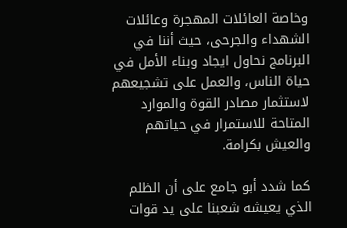وخاصة العائلات المهجرة وعائلات الشهداء والجرحى، حيث أننا في البرنامج نحاول ايجاد وبناء الأمل في حياة الناس، والعمل على تشجيعهم لاستثمار مصادر القوة والموارد المتاحة للاستمرار في حياتهم والعيش بكرامة.

كما شدد أبو جامع على أن الظلم الذي يعيشه شعبنا على يد قوات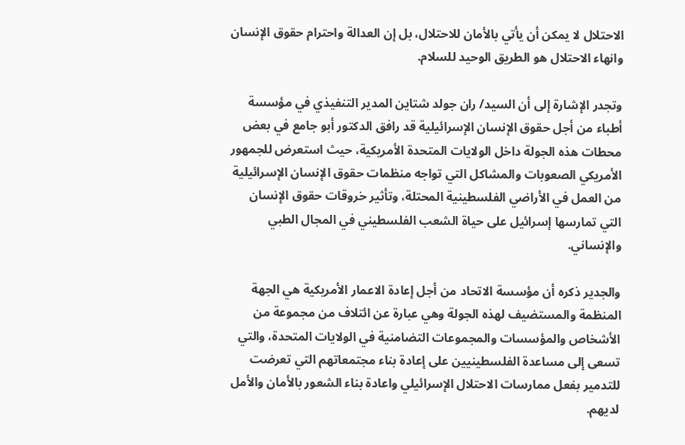الاحتلال لا يمكن أن يأتي بالأمان للاحتلال، بل إن العدالة واحترام حقوق الإنسان وانهاء الاحتلال هو الطريق الوحيد للسلام.

وتجدر الإشارة إلى أن السيد/ ران جولد شتاين المدير التنفيذي في مؤسسة أطباء من أجل حقوق الإنسان الإسرائيلية قد رافق الدكتور أبو جامع في بعض محطات هذه الجولة داخل الولايات المتحدة الأمريكية، حيث استعرض للجمهور الأمريكي الصعوبات والمشاكل التي تواجه منظمات حقوق الإنسان الإسرائيلية من العمل في الأراضي الفلسطينية المحتلة، وتأثير خروقات حقوق الإنسان التي تمارسها إسرائيل على حياة الشعب الفلسطيني في المجال الطبي والإنساني.

والجدير ذكره أن مؤسسة الاتحاد من أجل إعادة الاعمار الأمريكية هي الجهة المنظمة والمستضيف لهذه الجولة وهي عبارة عن ائتلاف من مجموعة من الأشخاص والمؤسسات والمجموعات التضامنية في الولايات المتحدة، والتي تسعى إلى مساعدة الفلسطينيين على إعادة بناء مجتمعاتهم التي تعرضت للتدمير بفعل ممارسات الاحتلال الإسرائيلي واعادة بناء الشعور بالأمان والأمل لديهم.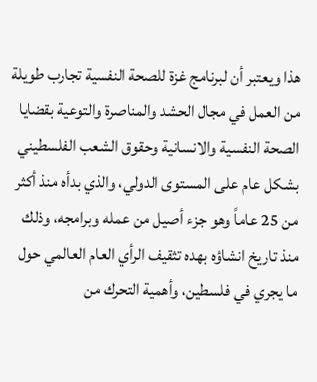هذا ويعتبر أن لبرنامج غزة للصحة النفسية تجارب طويلة من العمل في مجال الحشد والمناصرة والتوعية بقضايا الصحة النفسية والانسانية وحقوق الشعب الفلسطيني بشكل عام على المستوى الدولي، والذي بدأه منذ أكثر من 25 عاماً وهو جزء أصيل من عمله وبرامجه، وذلك منذ تاريخ انشاؤه بهده تثقيف الرأي العام العالمي حول ما يجري في فلسطين، وأهمية التحرك من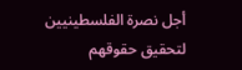أجل نصرة الفلسطينيين لتحقيق حقوقهم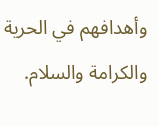وأهدافهم في الحرية والكرامة والسلام.